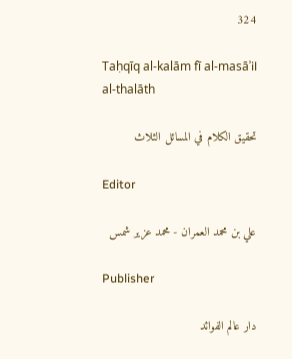324

Taḥqīq al-kalām fī al-masāʾil al-thalāth

تحقيق الكلام في المسائل الثلاث

Editor

علي بن محمد العمران - محمد عزير شمس

Publisher

دار عالم الفوائد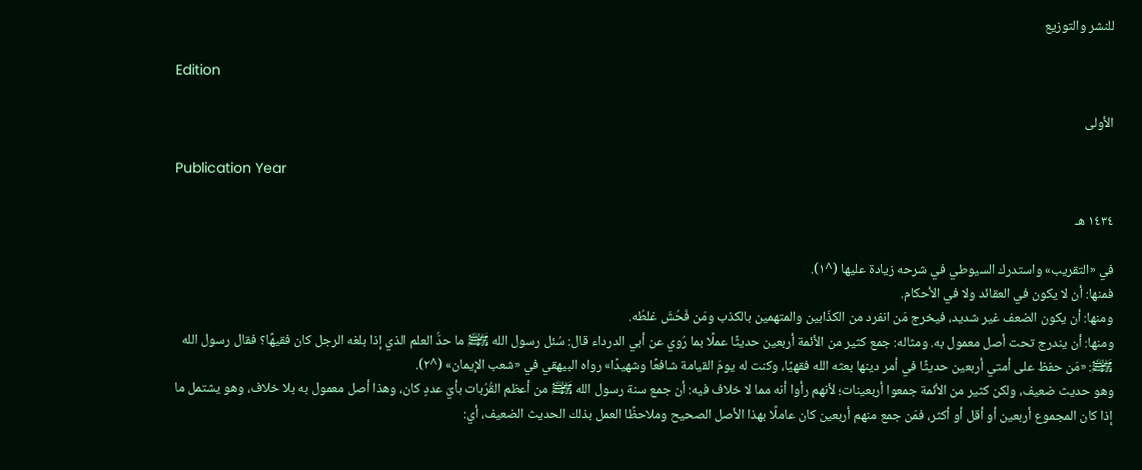للنشر والتوزيع

Edition

الأولى

Publication Year

١٤٣٤ هـ

في «التقريب» واستدرك السيوطي في شرحه زيادة عليها (^١).
فمنها: أن لا يكون في العقائد ولا في الأحكام.
ومنها: أن يكون الضعف غير شديد، فيخرج مَن انفرد من الكذّابين والمتهمين بالكذب ومَن فَحُشَ غلطُه.
ومنها: أن يندرج تحت أصل معمول به. ومثاله: جمع كثير من الأئمة أربعين حديثًا عملًا بما رُوي عن أبي الدرداء قال: سُئل رسول الله ﵌ ما حدُّ العلم الذي إذا بلغه الرجل كان فقيهًا؟ فقال رسول الله ﵌: «مَن حفظ على أمتي أربعين حديثًا في أمر دينها بعثه الله فقهيًا، وكنت له يومَ القيامة شافعًا وشهيدًا» رواه البيهقي في «شعب الإيمان» (^٢).
وهو حديث ضعيف، ولكن كثير من الأئمة جمعوا أربعينات؛ لأنهم رأوا أنه مما لا خلاف فيه: أن جمع سنة رسول الله ﵌ من أعظم القُرُبات بأيّ عددٍ كان، وهذا أصل معمول به بلا خلاف، وهو يشتمل ما إذا كان المجموع أربعين أو أقل أو أكثر، فمَن جمع منهم أربعين كان عاملًا بهذا الأصل الصحيح وملاحظًا العمل بذلك الحديث الضعيف، أي: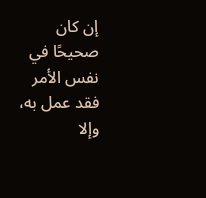إن كان صحيحًا في نفس الأمر فقد عمل به، وإلا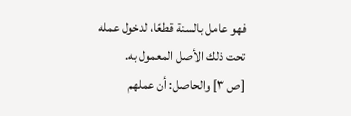فهو عامل بالسنة قطعًا، لدخول عمله تحت ذلك الأصل المعمول به.
[ص ٣] والحاصل: أن عملهم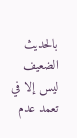بالحديث الضعيف ليس إلا في تعمد عدم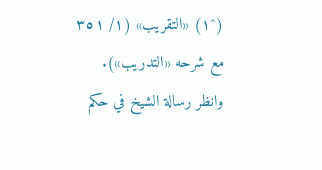(^١) «التقريب» (١/ ٣٥١ مع شرحه «التدريب»). وانظر رسالة الشيخ في حكم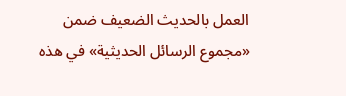العمل بالحديث الضعيف ضمن «مجموع الرسائل الحديثية» في هذه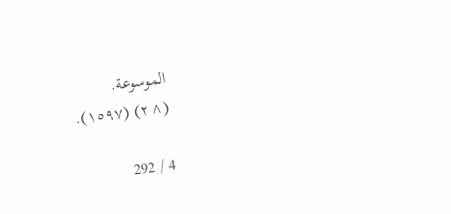الموسوعة.
(^٢) (١٥٩٧).

4 / 292